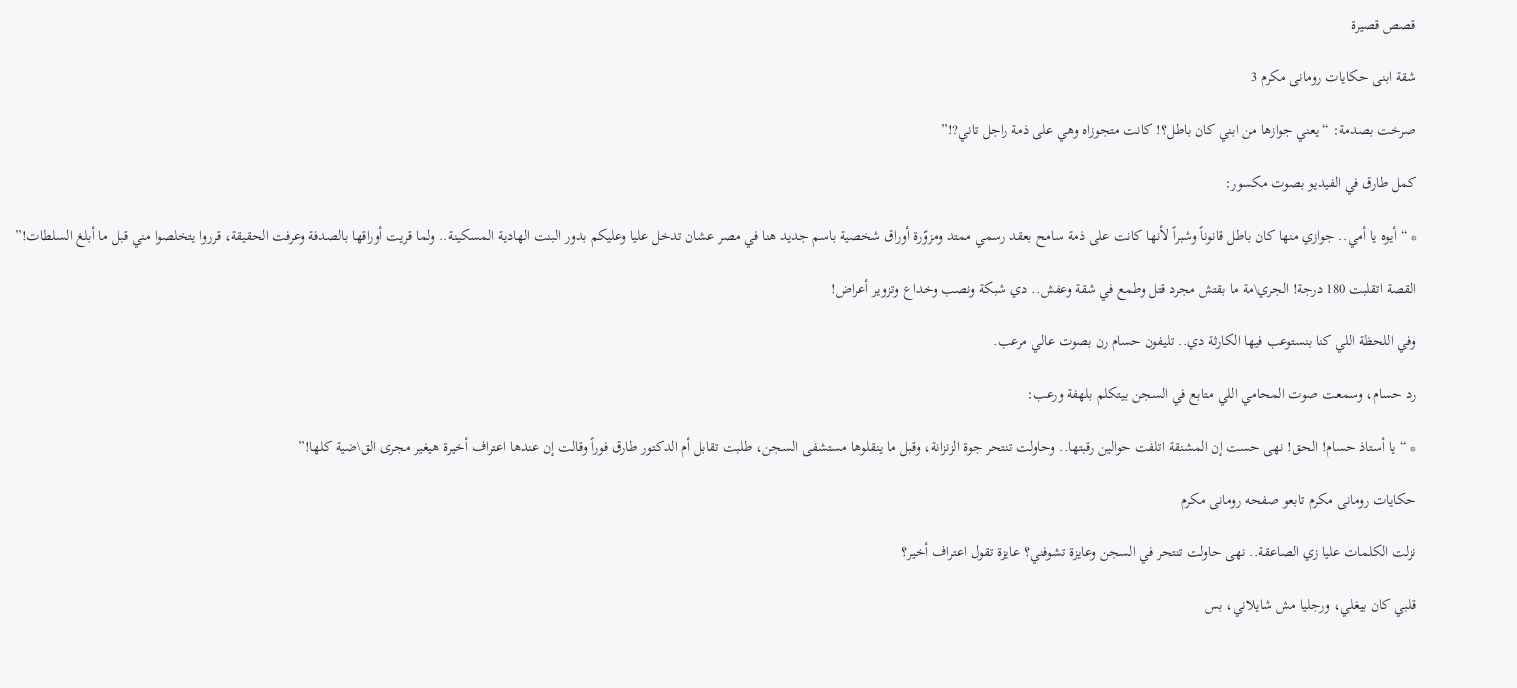قصص قصيرة

شقة ابنى حكايات رومانى مكرم 3

صرخت بصدمة: “يعني جوازها من ابني كان باطل؟! كانت متجوزاه وهي على ذمة راجل تاني?!”

كمل طارق في الفيديو بصوت مكسور:

* “أيوه يا أمي.. جوازي منها كان باطل قانوناً وشبراً لأنها كانت على ذمة سامح بعقد رسمي ممتد ومزوّرة أوراق شخصية باسم جديد هنا في مصر عشان تدخل عليا وعليكم بدور البنت الهادية المسكينة.. ولما قريت أوراقها بالصدفة وعرفت الحقيقة، قرروا يتخلصوا مني قبل ما أبلغ السلطات!”

القصة اتقلبت 180 درجة! الجري\مة ما بقتش مجرد قتل وطمع في شقة وعفش.. دي شبكة ونصب وخداع وتزوير أعراض!

وفي اللحظة اللي كنا بنستوعب فيها الكارثة دي.. تليفون حسام رن بصوت عالي مرعب.

رد حسام، وسمعت صوت المحامي اللي متابع في السجن بيتكلم بلهفة ورعب:

* “يا أستاذ حسام! الحق! نهى حست إن المشنقة اتلفت حوالين رقبتها.. وحاولت تنتحر جوة الزنزانة، وقبل ما ينقلوها مستشفى السجن، طلبت تقابل أم الدكتور طارق فوراً وقالت إن عندها اعتراف أخيرة هيغير مجرى الق\ضية كلها!”

حكايات رومانى مكرم تابعو صفحه رومانى مكرم

نزلت الكلمات عليا زي الصاعقة.. نهى حاولت تنتحر في السجن وعايزة تشوفني؟ عايزة تقول اعتراف أخير؟

قلبي كان بيغلي، ورجليا مش شايلاني، بس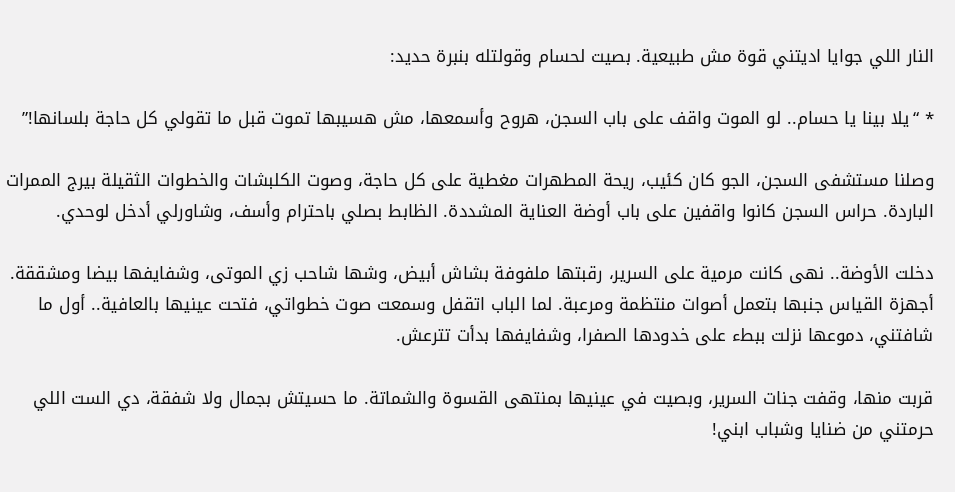النار اللي جوايا اديتني قوة مش طبيعية. بصيت لحسام وقولتله بنبرة حديد:

* “يلا بينا يا حسام.. لو الموت واقف على باب السجن، هروح وأسمعها، مش هسيبها تموت قبل ما تقولي كل حاجة بلسانها!”

وصلنا مستشفى السجن، الجو كان كئيب، ريحة المطهرات مغطية على كل حاجة، وصوت الكلبشات والخطوات الثقيلة بيرج الممرات الباردة. حراس السجن كانوا واقفين على باب أوضة العناية المشددة. الظابط بصلي باحترام وأسف، وشاورلي أدخل لوحدي.

دخلت الأوضة.. نهى كانت مرمية على السرير، رقبتها ملفوفة بشاش أبيض، وشها شاحب زي الموتى، وشفايفها بيضا ومشققة. أجهزة القياس جنبها بتعمل أصوات منتظمة ومرعبة. لما الباب اتقفل وسمعت صوت خطواتي، فتحت عينيها بالعافية.. أول ما شافتني، دموعها نزلت ببطء على خدودها الصفرا، وشفايفها بدأت تترعش.

قربت منها، وقفت جنات السرير، وبصيت في عينيها بمنتهى القسوة والشماتة. ما حسيتش بجمال ولا شفقة، دي الست اللي حرمتني من ضنايا وشباب ابني!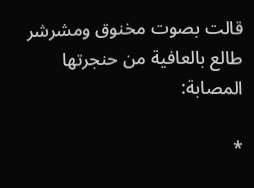قالت بصوت مخنوق ومشرشر طالع بالعافية من حنجرتها المصابة:

*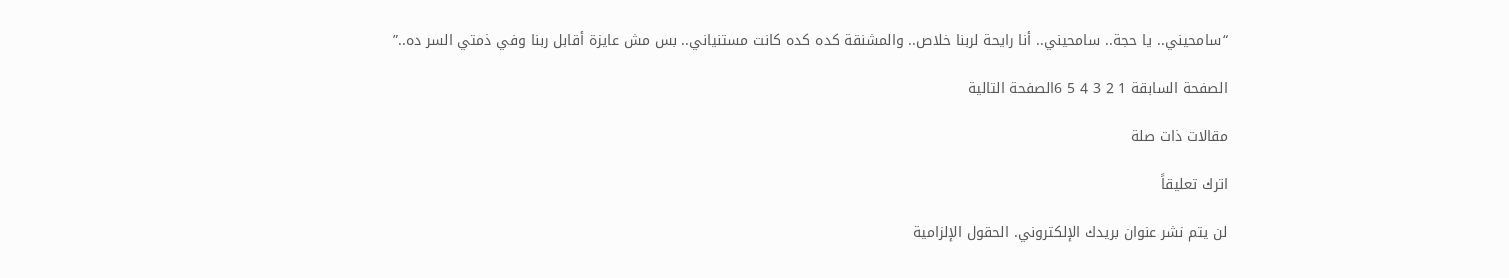“سامحيني.. يا حجة.. سامحيني.. أنا رايحة لربنا خلاص.. والمشنقة كده كده كانت مستنياني.. بس مش عايزة أقابل ربنا وفي ذمتي السر ده..”

الصفحة السابقة 1 2 3 4 5 6الصفحة التالية

مقالات ذات صلة

اترك تعليقاً

لن يتم نشر عنوان بريدك الإلكتروني. الحقول الإلزامية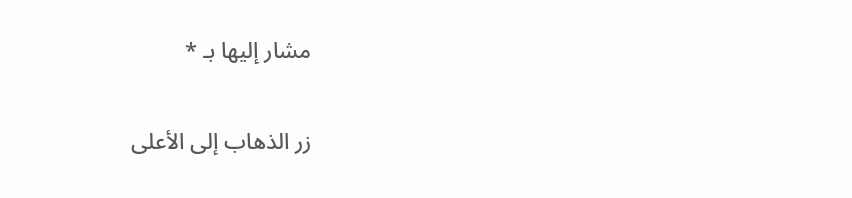مشار إليها بـ *

زر الذهاب إلى الأعلى